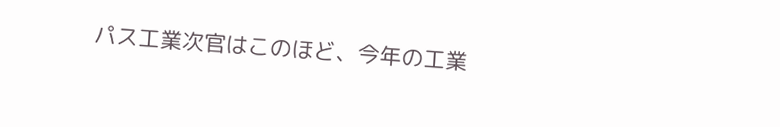パス工業次官はこのほど、今年の工業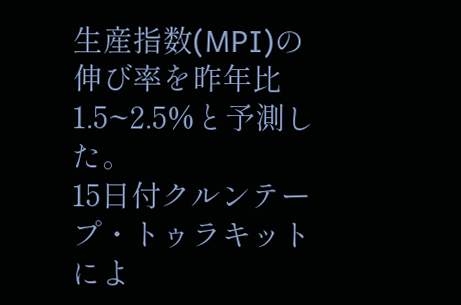生産指数(MPI)の伸び率を昨年比1.5~2.5%と予測した。
15日付クルンテープ・トゥラキットによ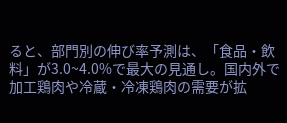ると、部門別の伸び率予測は、「食品・飲料」が3.0~4.0%で最大の見通し。国内外で加工鶏肉や冷蔵・冷凍鶏肉の需要が拡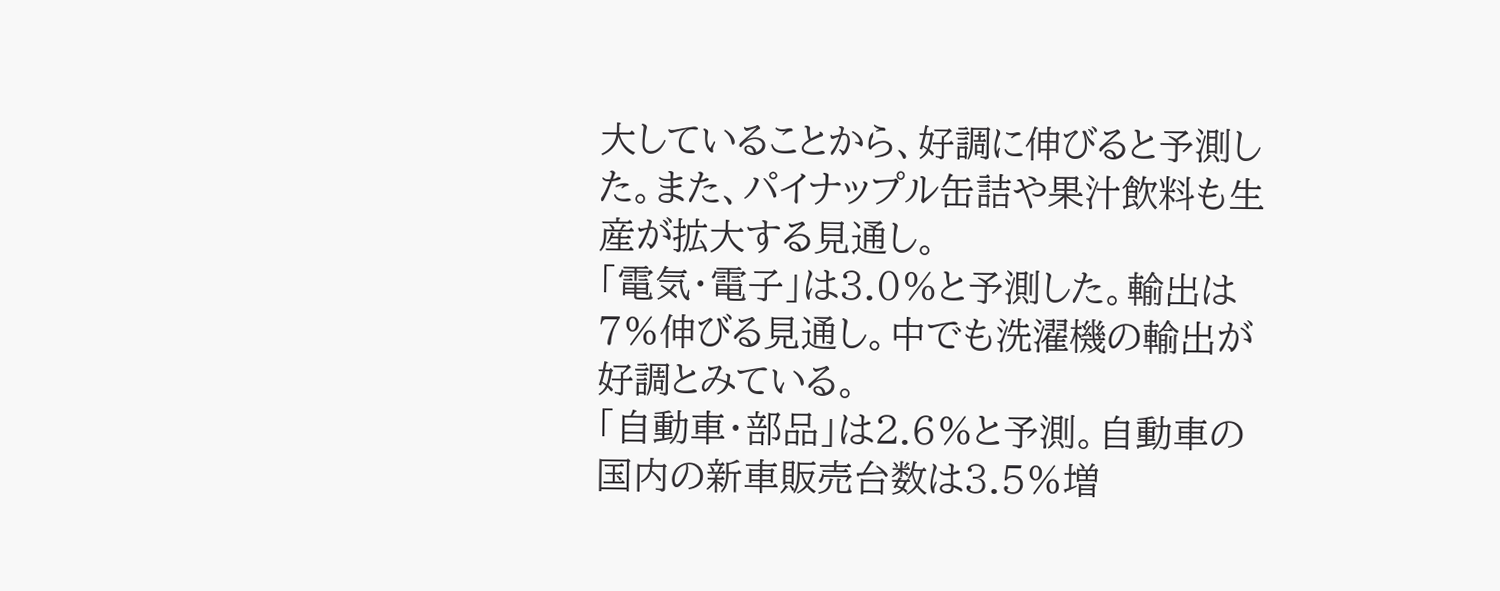大していることから、好調に伸びると予測した。また、パイナップル缶詰や果汁飲料も生産が拡大する見通し。
「電気・電子」は3.0%と予測した。輸出は7%伸びる見通し。中でも洗濯機の輸出が好調とみている。
「自動車・部品」は2.6%と予測。自動車の国内の新車販売台数は3.5%増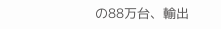の88万台、輸出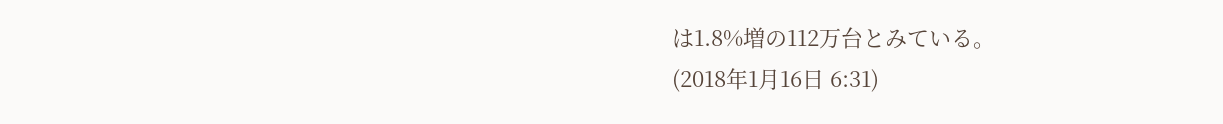は1.8%増の112万台とみている。
(2018年1月16日 6:31)